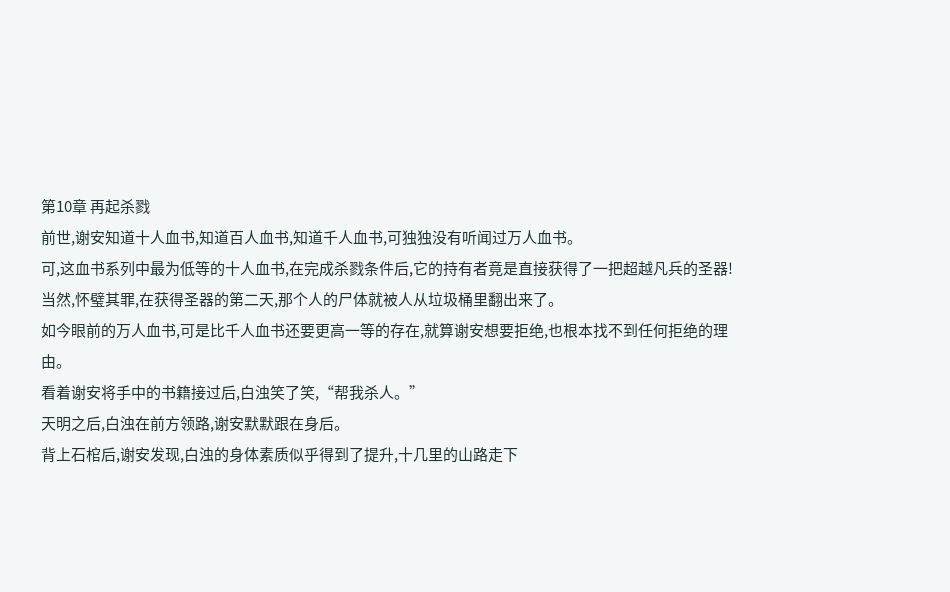第10章 再起杀戮
前世,谢安知道十人血书,知道百人血书,知道千人血书,可独独没有听闻过万人血书。
可,这血书系列中最为低等的十人血书,在完成杀戮条件后,它的持有者竟是直接获得了一把超越凡兵的圣器!
当然,怀璧其罪,在获得圣器的第二天,那个人的尸体就被人从垃圾桶里翻出来了。
如今眼前的万人血书,可是比千人血书还要更高一等的存在,就算谢安想要拒绝,也根本找不到任何拒绝的理由。
看着谢安将手中的书籍接过后,白浊笑了笑,“帮我杀人。”
天明之后,白浊在前方领路,谢安默默跟在身后。
背上石棺后,谢安发现,白浊的身体素质似乎得到了提升,十几里的山路走下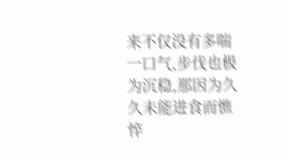来不仅没有多喘一口气,步伐也极为沉稳,那因为久久未能进食而憔悴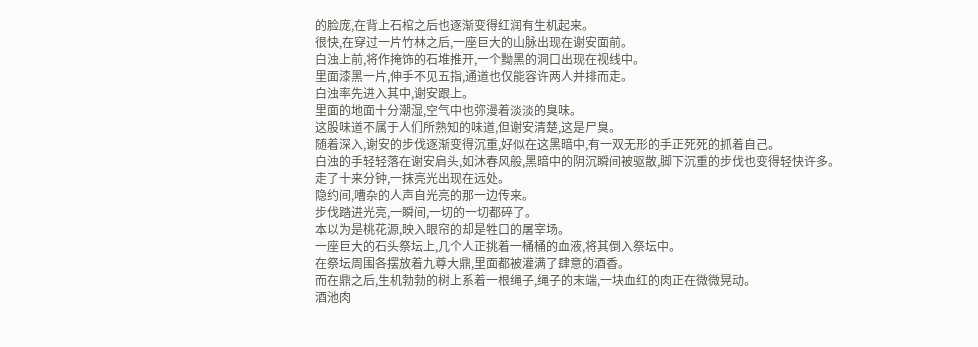的脸庞,在背上石棺之后也逐渐变得红润有生机起来。
很快,在穿过一片竹林之后,一座巨大的山脉出现在谢安面前。
白浊上前,将作掩饰的石堆推开,一个黝黑的洞口出现在视线中。
里面漆黑一片,伸手不见五指,通道也仅能容许两人并排而走。
白浊率先进入其中,谢安跟上。
里面的地面十分潮湿,空气中也弥漫着淡淡的臭味。
这股味道不属于人们所熟知的味道,但谢安清楚,这是尸臭。
随着深入,谢安的步伐逐渐变得沉重,好似在这黑暗中,有一双无形的手正死死的抓着自己。
白浊的手轻轻落在谢安肩头,如沐春风般,黑暗中的阴沉瞬间被驱散,脚下沉重的步伐也变得轻快许多。
走了十来分钟,一抹亮光出现在远处。
隐约间,嘈杂的人声自光亮的那一边传来。
步伐踏进光亮,一瞬间,一切的一切都碎了。
本以为是桃花源,映入眼帘的却是牲口的屠宰场。
一座巨大的石头祭坛上,几个人正挑着一桶桶的血液,将其倒入祭坛中。
在祭坛周围各摆放着九尊大鼎,里面都被灌满了肆意的酒香。
而在鼎之后,生机勃勃的树上系着一根绳子,绳子的末端,一块血红的肉正在微微晃动。
酒池肉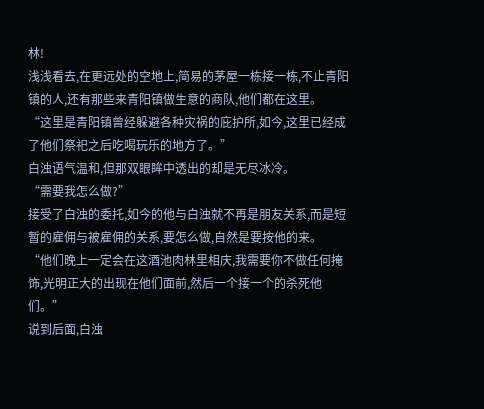林!
浅浅看去,在更远处的空地上,简易的茅屋一栋接一栋,不止青阳镇的人,还有那些来青阳镇做生意的商队,他们都在这里。
“这里是青阳镇曾经躲避各种灾祸的庇护所,如今,这里已经成了他们祭祀之后吃喝玩乐的地方了。”
白浊语气温和,但那双眼眸中透出的却是无尽冰冷。
“需要我怎么做?”
接受了白浊的委托,如今的他与白浊就不再是朋友关系,而是短暂的雇佣与被雇佣的关系,要怎么做,自然是要按他的来。
“他们晚上一定会在这酒池肉林里相庆,我需要你不做任何掩饰,光明正大的出现在他们面前,然后一个接一个的杀死他们。”
说到后面,白浊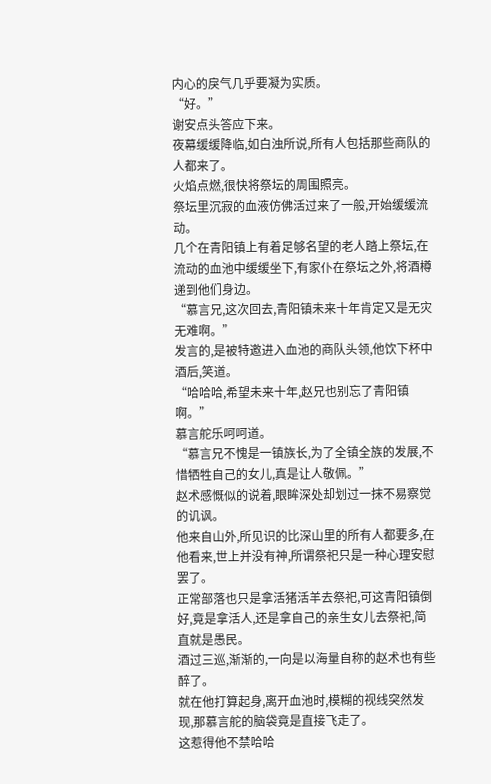内心的戾气几乎要凝为实质。
“好。”
谢安点头答应下来。
夜幕缓缓降临,如白浊所说,所有人包括那些商队的人都来了。
火焰点燃,很快将祭坛的周围照亮。
祭坛里沉寂的血液仿佛活过来了一般,开始缓缓流动。
几个在青阳镇上有着足够名望的老人踏上祭坛,在流动的血池中缓缓坐下,有家仆在祭坛之外,将酒樽递到他们身边。
“慕言兄,这次回去,青阳镇未来十年肯定又是无灾无难啊。”
发言的,是被特邀进入血池的商队头领,他饮下杯中酒后,笑道。
“哈哈哈,希望未来十年,赵兄也别忘了青阳镇啊。”
慕言舵乐呵呵道。
“慕言兄不愧是一镇族长,为了全镇全族的发展,不惜牺牲自己的女儿,真是让人敬佩。”
赵术感慨似的说着,眼眸深处却划过一抹不易察觉的讥讽。
他来自山外,所见识的比深山里的所有人都要多,在他看来,世上并没有神,所谓祭祀只是一种心理安慰罢了。
正常部落也只是拿活猪活羊去祭祀,可这青阳镇倒好,竟是拿活人,还是拿自己的亲生女儿去祭祀,简直就是愚民。
酒过三巡,渐渐的,一向是以海量自称的赵术也有些醉了。
就在他打算起身,离开血池时,模糊的视线突然发现,那慕言舵的脑袋竟是直接飞走了。
这惹得他不禁哈哈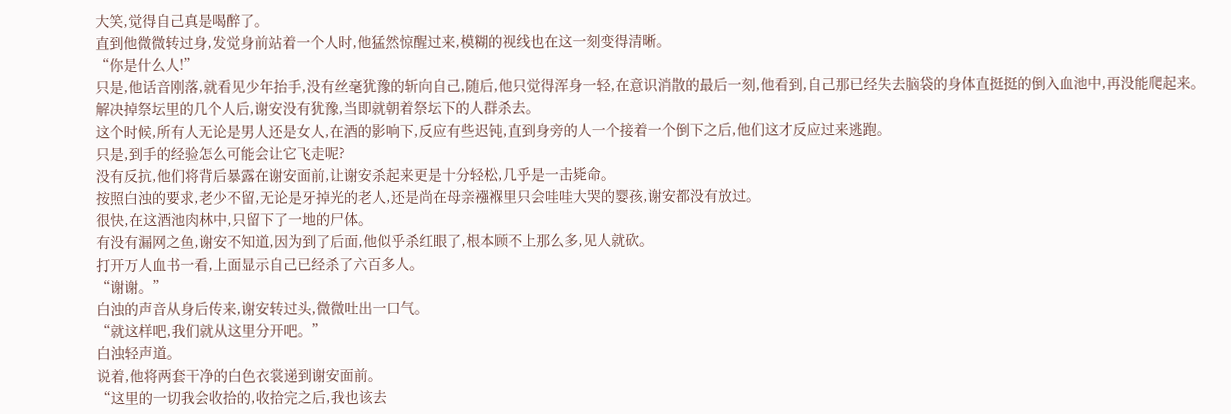大笑,觉得自己真是喝醉了。
直到他微微转过身,发觉身前站着一个人时,他猛然惊醒过来,模糊的视线也在这一刻变得清晰。
“你是什么人!”
只是,他话音刚落,就看见少年抬手,没有丝毫犹豫的斩向自己,随后,他只觉得浑身一轻,在意识消散的最后一刻,他看到,自己那已经失去脑袋的身体直挺挺的倒入血池中,再没能爬起来。
解决掉祭坛里的几个人后,谢安没有犹豫,当即就朝着祭坛下的人群杀去。
这个时候,所有人无论是男人还是女人,在酒的影响下,反应有些迟钝,直到身旁的人一个接着一个倒下之后,他们这才反应过来逃跑。
只是,到手的经验怎么可能会让它飞走呢?
没有反抗,他们将背后暴露在谢安面前,让谢安杀起来更是十分轻松,几乎是一击毙命。
按照白浊的要求,老少不留,无论是牙掉光的老人,还是尚在母亲襁褓里只会哇哇大哭的婴孩,谢安都没有放过。
很快,在这酒池肉林中,只留下了一地的尸体。
有没有漏网之鱼,谢安不知道,因为到了后面,他似乎杀红眼了,根本顾不上那么多,见人就砍。
打开万人血书一看,上面显示自己已经杀了六百多人。
“谢谢。”
白浊的声音从身后传来,谢安转过头,微微吐出一口气。
“就这样吧,我们就从这里分开吧。”
白浊轻声道。
说着,他将两套干净的白色衣裳递到谢安面前。
“这里的一切我会收拾的,收拾完之后,我也该去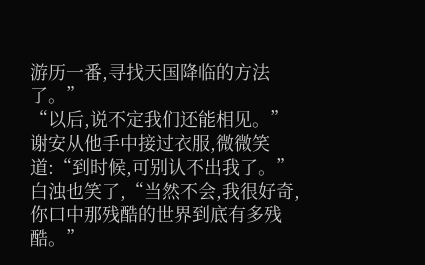游历一番,寻找天国降临的方法了。”
“以后,说不定我们还能相见。”
谢安从他手中接过衣服,微微笑道:“到时候,可别认不出我了。”
白浊也笑了,“当然不会,我很好奇,你口中那残酷的世界到底有多残酷。”